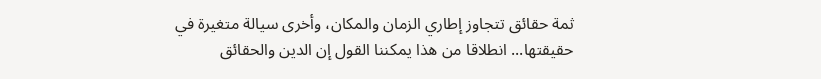ثمة حقائق تتجاوز إطاري الزمان والمكان، وأخرى سيالة متغيرة في حقيقتها... انطلاقا من هذا يمكننا القول إن الدين والحقائق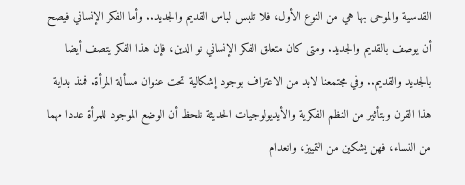القدسية والموحى بها هي من النوع الأول، فلا تلبس لباس القديم والجديد.. وأما الفكر الإنساني فيصح أن يوصف بالقديم والجديد. ومتى كان متعلق الفكر الإنساني نو الدين، فإن هذا الفكر يتصف أيضا بالجديد والقديم.. وفي مجتمعنا لابد من الاعتراف بوجود إشكالية تحت عنوان مسألة المرأة. فمنذ بداية هذا القرن وبتأثير من النظم الفكرية والأيديولوجيات الحديثة نلحظ أن الوضع الموجود للمرأة عددا مهما من النساء، فهن يشكين من التمييز، وانعدام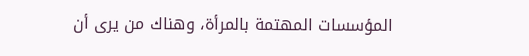المؤسسات المهتمة بالمرأة، وهناك من يرى أن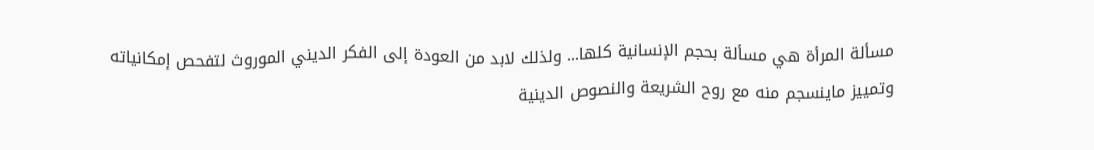مسألة المرأة هي مسألة بحجم الإنسانية كلها... ولذلك لابد من العودة إلى الفكر الديني الموروث لتفحص إمكانياته وتمييز ماينسجم منه مع روح الشريعة والنصوص الدينية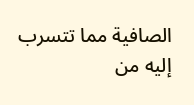الصافية مما تتسرب إليه من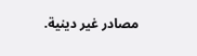مصادر غير دينية.